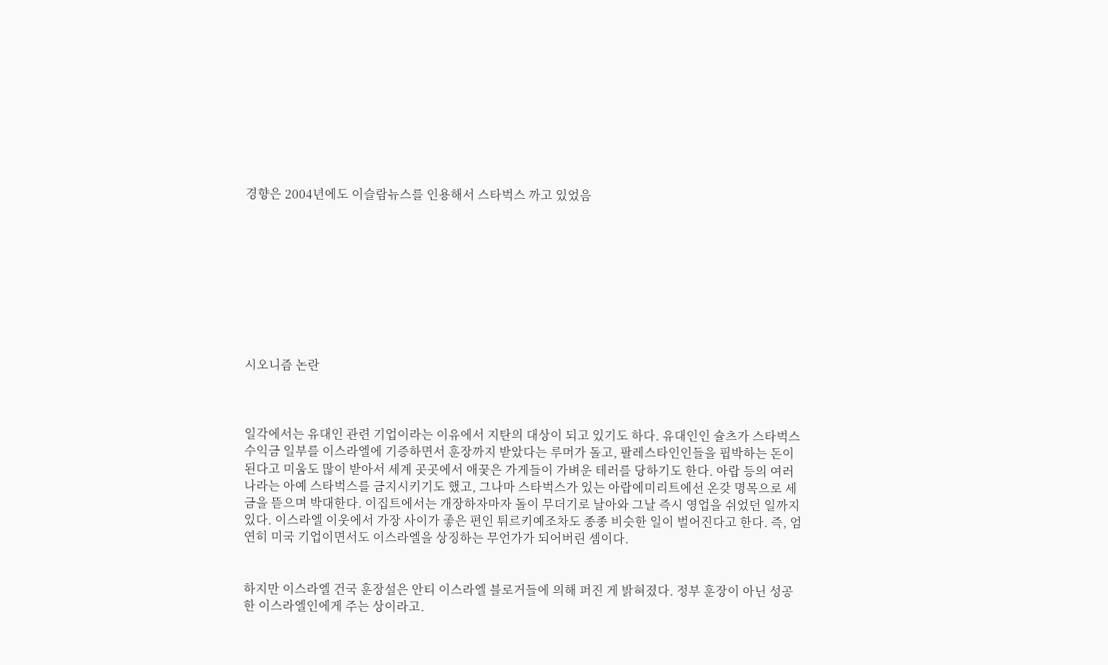경향은 2004년에도 이슬람뉴스를 인용해서 스타벅스 까고 있었음









시오니즘 논란



일각에서는 유대인 관련 기업이라는 이유에서 지탄의 대상이 되고 있기도 하다. 유대인인 슐츠가 스타벅스 수익금 일부를 이스라엘에 기증하면서 훈장까지 받았다는 루머가 돌고, 팔레스타인인들을 핍박하는 돈이 된다고 미움도 많이 받아서 세계 곳곳에서 애꿎은 가게들이 가벼운 테러를 당하기도 한다. 아랍 등의 여러 나라는 아예 스타벅스를 금지시키기도 했고, 그나마 스타벅스가 있는 아랍에미리트에선 온갖 명목으로 세금을 뜯으며 박대한다. 이집트에서는 개장하자마자 돌이 무더기로 날아와 그날 즉시 영업을 쉬었던 일까지 있다. 이스라엘 이웃에서 가장 사이가 좋은 편인 튀르키예조차도 종종 비슷한 일이 벌어진다고 한다. 즉, 엄연히 미국 기업이면서도 이스라엘을 상징하는 무언가가 되어버린 셈이다.


하지만 이스라엘 건국 훈장설은 안티 이스라엘 블로거들에 의해 퍼진 게 밝혀졌다. 정부 훈장이 아닌 성공한 이스라엘인에게 주는 상이라고.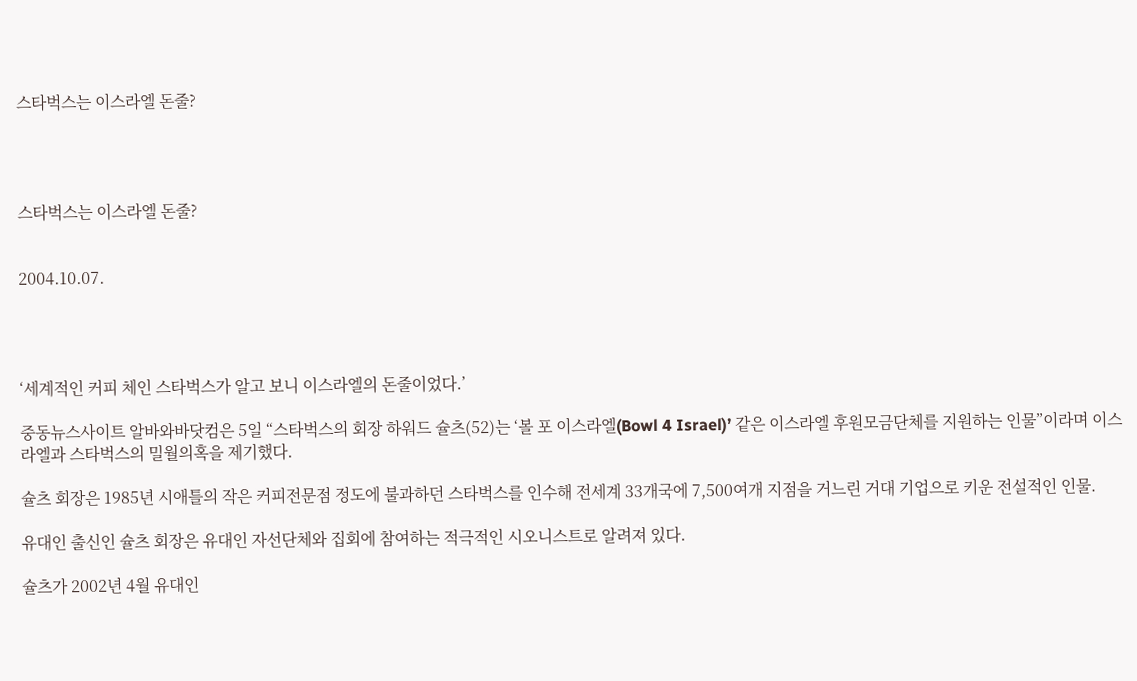스타벅스는 이스라엘 돈줄?




스타벅스는 이스라엘 돈줄?


2004.10.07.




‘세계적인 커피 체인 스타벅스가 알고 보니 이스라엘의 돈줄이었다.’

중동뉴스사이트 알바와바닷컴은 5일 “스타벅스의 회장 하워드 슐츠(52)는 ‘볼 포 이스라엘(Bowl 4 Israel)’ 같은 이스라엘 후원모금단체를 지원하는 인물”이라며 이스라엘과 스타벅스의 밀월의혹을 제기했다.

슐츠 회장은 1985년 시애틀의 작은 커피전문점 정도에 불과하던 스타벅스를 인수해 전세계 33개국에 7,500여개 지점을 거느린 거대 기업으로 키운 전설적인 인물.

유대인 출신인 슐츠 회장은 유대인 자선단체와 집회에 참여하는 적극적인 시오니스트로 알려져 있다.

슐츠가 2002년 4월 유대인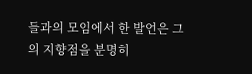들과의 모임에서 한 발언은 그의 지향점을 분명히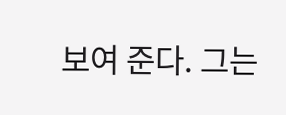보여 준다. 그는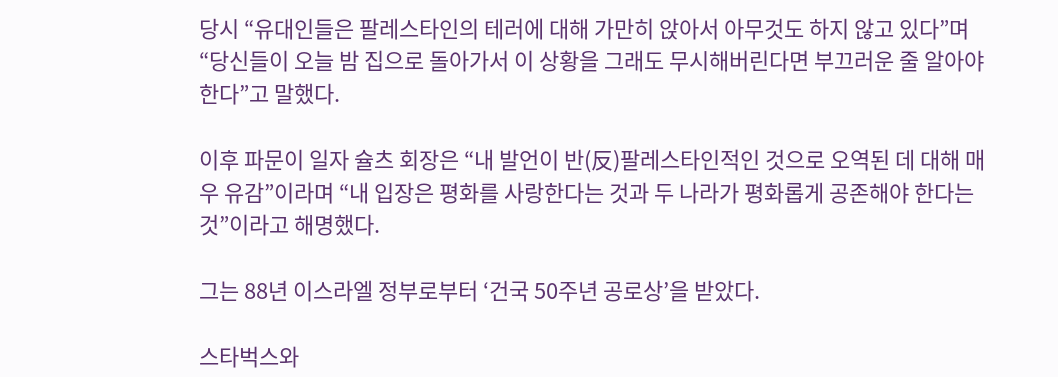당시 “유대인들은 팔레스타인의 테러에 대해 가만히 앉아서 아무것도 하지 않고 있다”며 “당신들이 오늘 밤 집으로 돌아가서 이 상황을 그래도 무시해버린다면 부끄러운 줄 알아야 한다”고 말했다.

이후 파문이 일자 슐츠 회장은 “내 발언이 반(反)팔레스타인적인 것으로 오역된 데 대해 매우 유감”이라며 “내 입장은 평화를 사랑한다는 것과 두 나라가 평화롭게 공존해야 한다는 것”이라고 해명했다.

그는 88년 이스라엘 정부로부터 ‘건국 50주년 공로상’을 받았다.

스타벅스와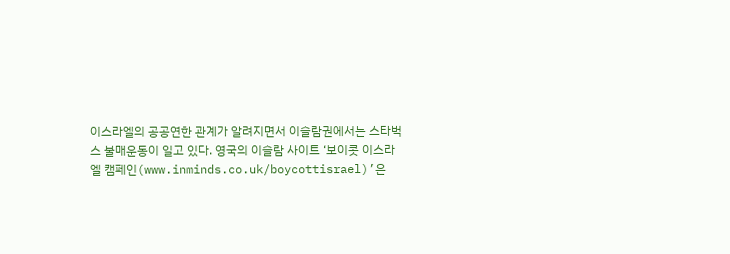이스라엘의 공공연한 관계가 알려지면서 이슬람권에서는 스타벅스 불매운동이 일고 있다. 영국의 이슬람 사이트 ‘보이콧 이스라엘 캠페인(www.inminds.co.uk/boycottisrael)’은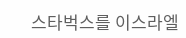스타벅스를 이스라엘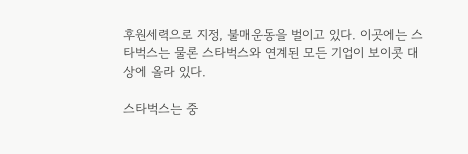후원세력으로 지정, 불매운동을 벌이고 있다. 이곳에는 스타벅스는 물론 스타벅스와 연계된 모든 기업이 보이콧 대상에 올라 있다.

스타벅스는 중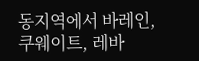동지역에서 바레인, 쿠웨이트, 레바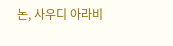논, 사우디 아라비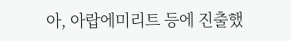아, 아랍에미리트 등에 진출했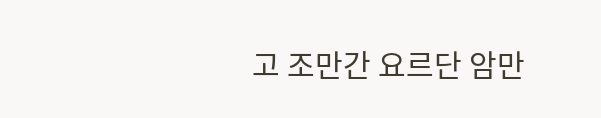고 조만간 요르단 암만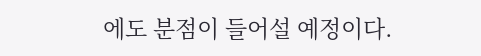에도 분점이 들어설 예정이다.